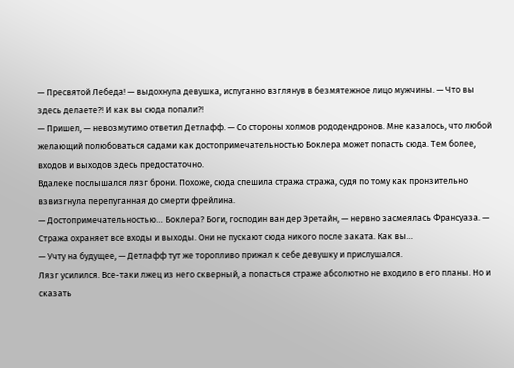— Пресвятой Лебеда! — выдохнула девушка, испуганно взглянув в безмятежное лицо мужчины. — Что вы здесь делаете?! И как вы сюда попали?!
— Пришел, — невозмутимо ответил Детлафф. — Со стороны холмов рододендронов. Мне казалось, что любой желающий полюбоваться садами как достопримечательностью Боклера может попасть сюда. Тем более, входов и выходов здесь предостаточно.
Вдалеке послышался лязг брони. Похоже, сюда спешила стража стража, судя по тому как пронзительно взвизгнула перепуганная до смерти фрейлина.
— Достопримечательностью… Боклера? Боги, господин ван дер Эретайн, — нервно засмеялась Франсуаза. — Стража охраняет все входы и выходы. Они не пускают сюда никого после заката. Как вы…
— Учту на будущее, — Детлафф тут же торопливо прижал к себе девушку и прислушался.
Лязг усилился. Все-таки лжец из него скверный, а попасться страже абсолютно не входило в его планы. Но и сказать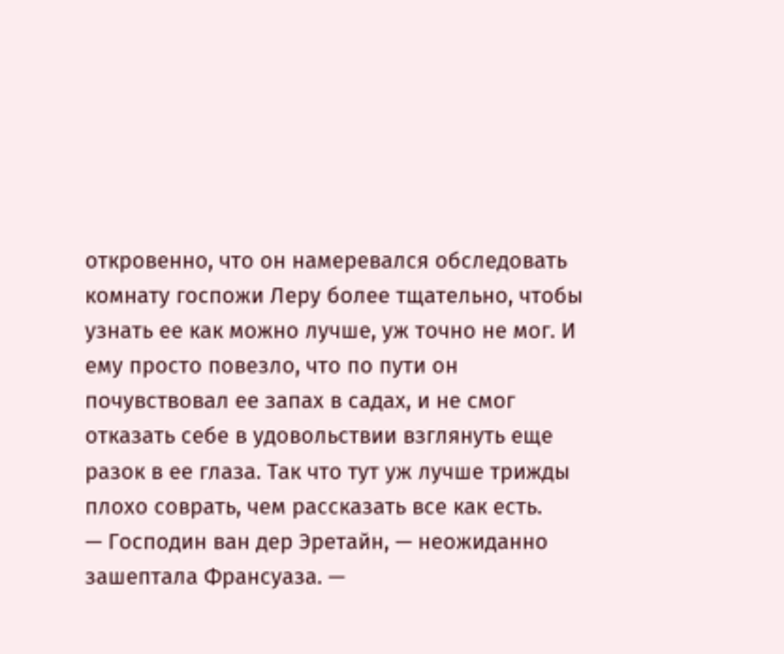откровенно, что он намеревался обследовать комнату госпожи Леру более тщательно, чтобы узнать ее как можно лучше, уж точно не мог. И ему просто повезло, что по пути он почувствовал ее запах в садах, и не смог отказать себе в удовольствии взглянуть еще разок в ее глаза. Так что тут уж лучше трижды плохо соврать, чем рассказать все как есть.
— Господин ван дер Эретайн, — неожиданно зашептала Франсуаза. —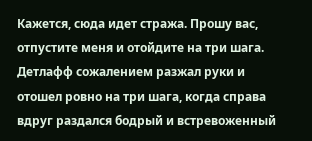Кажется, сюда идет стража. Прошу вас, отпустите меня и отойдите на три шага.
Детлафф сожалением разжал руки и отошел ровно на три шага, когда справа вдруг раздался бодрый и встревоженный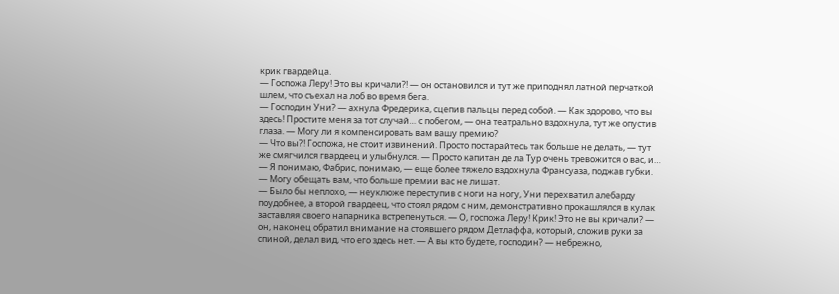крик гвардейца.
— Госпожа Леру! Это вы кричали?! — он остановился и тут же приподнял латной перчаткой шлем, что съехал на лоб во время бега.
— Господин Уни? — ахнула Фредерика, сцепив пальцы перед собой. — Как здорово, что вы здесь! Простите меня за тот случай… с побегом, — она театрально вздохнула, тут же опустив глаза. — Могу ли я компенсировать вам вашу премию?
— Что вы?! Госпожа, не стоит извинений. Просто постарайтесь так больше не делать, — тут же смягчился гвардеец и улыбнулся. — Просто капитан де ла Тур очень тревожится о вас, и…
— Я понимаю, Фабрис, понимаю, — еще более тяжело вздохнула Франсуаза, поджав губки. — Могу обещать вам, что больше премии вас не лишат.
— Было бы неплохо, — неуклюже переступив с ноги на ногу, Уни перехватил алебарду поудобнее, а второй гвардеец, что стоял рядом с ним, демонстративно прокашлялся в кулак заставляя своего напарника встрепенуться. — О, госпожа Леру! Крик! Это не вы кричали? — он, наконец обратил внимание на стоявшего рядом Детлаффа, который, сложив руки за спиной, делал вид, что его здесь нет. — А вы кто будете, господин? — небрежно,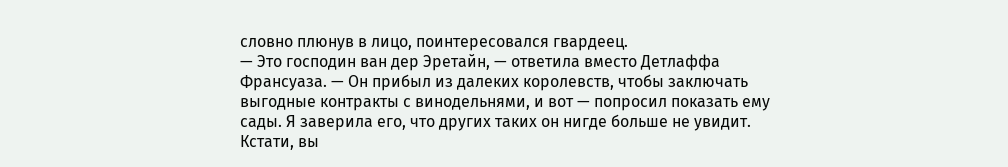словно плюнув в лицо, поинтересовался гвардеец.
— Это господин ван дер Эретайн, — ответила вместо Детлаффа Франсуаза. — Он прибыл из далеких королевств, чтобы заключать выгодные контракты с винодельнями, и вот — попросил показать ему сады. Я заверила его, что других таких он нигде больше не увидит. Кстати, вы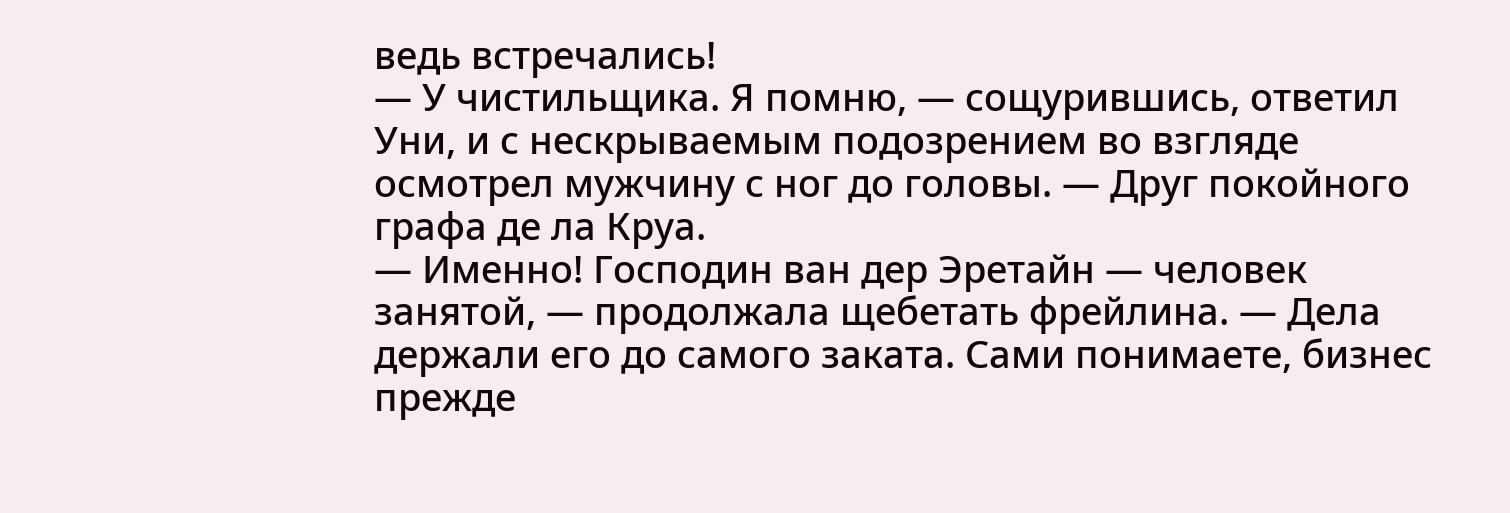ведь встречались!
— У чистильщика. Я помню, — сощурившись, ответил Уни, и с нескрываемым подозрением во взгляде осмотрел мужчину с ног до головы. — Друг покойного графа де ла Круа.
— Именно! Господин ван дер Эретайн — человек занятой, — продолжала щебетать фрейлина. — Дела держали его до самого заката. Сами понимаете, бизнес прежде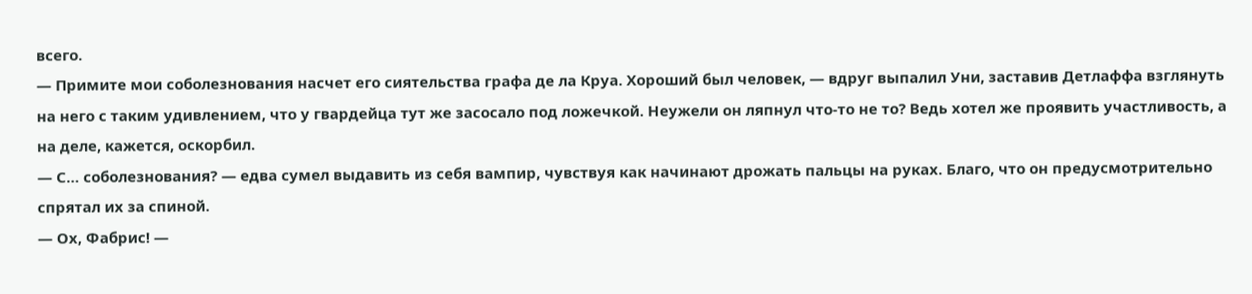всего.
— Примите мои соболезнования насчет его сиятельства графа де ла Круа. Хороший был человек, — вдруг выпалил Уни, заставив Детлаффа взглянуть на него с таким удивлением, что у гвардейца тут же засосало под ложечкой. Неужели он ляпнул что-то не то? Ведь хотел же проявить участливость, а на деле, кажется, оскорбил.
— С… соболезнования? — едва сумел выдавить из себя вампир, чувствуя как начинают дрожать пальцы на руках. Благо, что он предусмотрительно спрятал их за спиной.
— Ох, Фабрис! —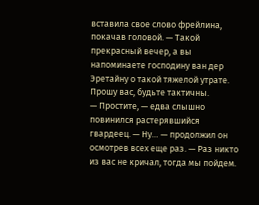вставила свое слово фрейлина, покачав головой. — Такой прекрасный вечер, а вы напоминаете господину ван дер Эретайну о такой тяжелой утрате. Прошу вас, будьте тактичны.
— Простите, — едва слышно повинился растерявшийся гвардеец. — Ну… — продолжил он осмотрев всех еще раз. — Раз никто из вас не кричал, тогда мы пойдем.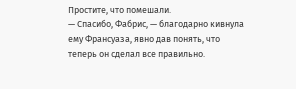Простите, что помешали.
— Спасибо, Фабрис, — благодарно кивнула ему Франсуаза, явно дав понять, что теперь он сделал все правильно.